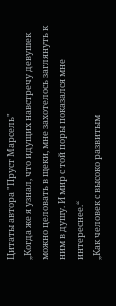Цитаты автора "Пруст Марсель"
„Когда же я узнал, что идущих навстречу девушек можно целовать в щеки, мне захотелось заглянуть к ним в душу. И мир с той поры показался мне интереснее.“
„Как человек с высоко развитым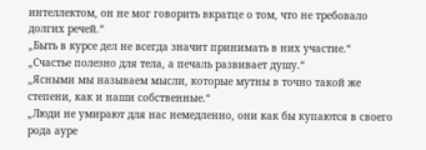интеллектом, он не мог говорить вкратце о том, что не требовало долгих речей.“
„Быть в курсе дел не всегда значит принимать в них участие.“
„Счастье полезно для тела, а печаль развивает душу.“
„Ясными мы называем мысли, которые мутны в точно такой же степени, как и наши собственные.“
„Люди не умирают для нас немедленно, они как бы купаются в своего рода ауре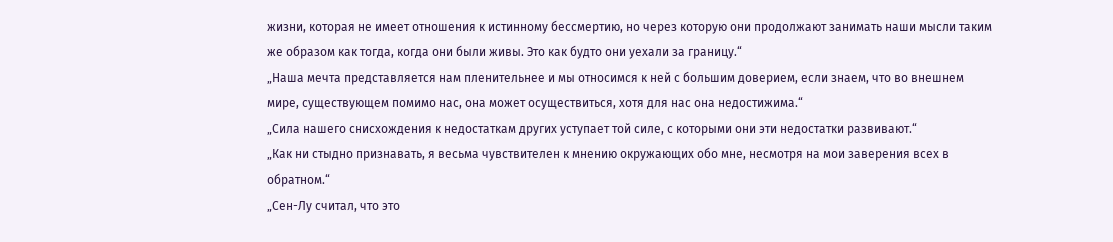жизни, которая не имеет отношения к истинному бессмертию, но через которую они продолжают занимать наши мысли таким же образом как тогда, когда они были живы. Это как будто они уехали за границу.“
„Наша мечта представляется нам пленительнее и мы относимся к ней с большим доверием, если знаем, что во внешнем мире, существующем помимо нас, она может осуществиться, хотя для нас она недостижима.“
„Сила нашего снисхождения к недостаткам других уступает той силе, с которыми они эти недостатки развивают.“
„Как ни стыдно признавать, я весьма чувствителен к мнению окружающих обо мне, несмотря на мои заверения всех в обратном.“
„Сен-Лу считал, что это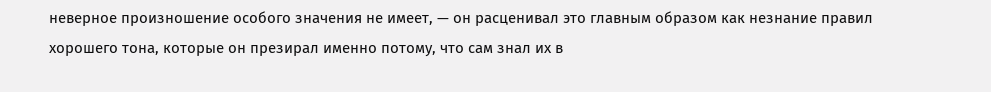неверное произношение особого значения не имеет, — он расценивал это главным образом как незнание правил хорошего тона, которые он презирал именно потому, что сам знал их в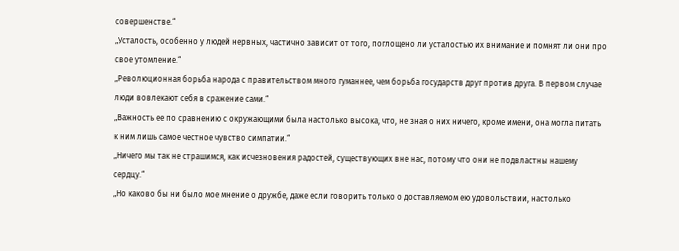совершенстве.“
„Усталость, особенно у людей нервных, частично зависит от того, поглощено ли усталостью их внимание и помнят ли они про свое утомление.“
„Революционная борьба народа с правительством много гуманнее, чем борьба государств друг против друга. В первом случае люди вовлекают себя в сражение сами.“
„Важность ее по сравнению с окружающими была настолько высока, что, не зная о них ничего, кроме имени, она могла питать к ним лишь самое честное чувство симпатии.“
„Ничего мы так не страшимся, как исчезновения радостей, существующих вне нас, потому что они не подвластны нашему сердцу.“
„Но каково бы ни было мое мнение о дружбе, даже если говорить только о доставляемом ею удовольствии, настолько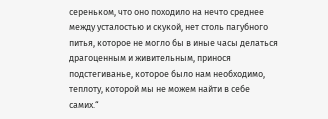сереньком, что оно походило на нечто среднее между усталостью и скукой, нет столь пагубного питья, которое не могло бы в иные часы делаться драгоценным и живительным, принося подстегиванье, которое было нам необходимо, теплоту, которой мы не можем найти в себе самих.“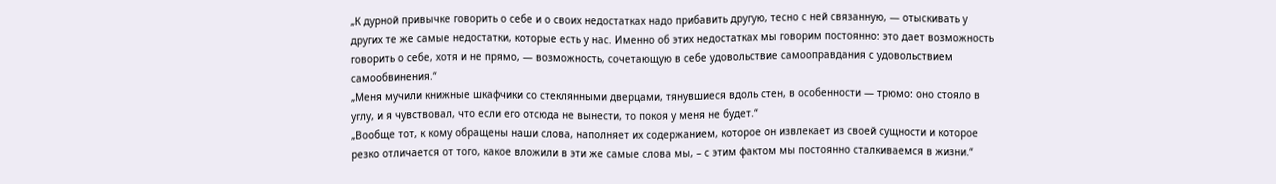„К дурной привычке говорить о себе и о своих недостатках надо прибавить другую, тесно с ней связанную, — отыскивать у других те же самые недостатки, которые есть у нас. Именно об этих недостатках мы говорим постоянно: это дает возможность говорить о себе, хотя и не прямо, — возможность, сочетающую в себе удовольствие самооправдания с удовольствием самообвинения.“
„Меня мучили книжные шкафчики со стеклянными дверцами, тянувшиеся вдоль стен, в особенности — трюмо: оно стояло в углу, и я чувствовал, что если его отсюда не вынести, то покоя у меня не будет.“
„Вообще тот, к кому обращены наши слова, наполняет их содержанием, которое он извлекает из своей сущности и которое резко отличается от того, какое вложили в эти же самые слова мы, – с этим фактом мы постоянно сталкиваемся в жизни.“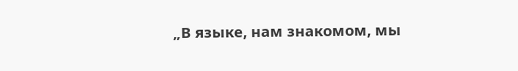„В языке, нам знакомом, мы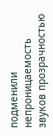подменили непроницаемость звуков прозрачностью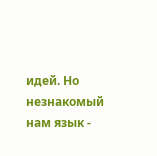идей. Но незнакомый нам язык -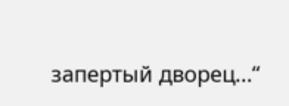запертый дворец…“